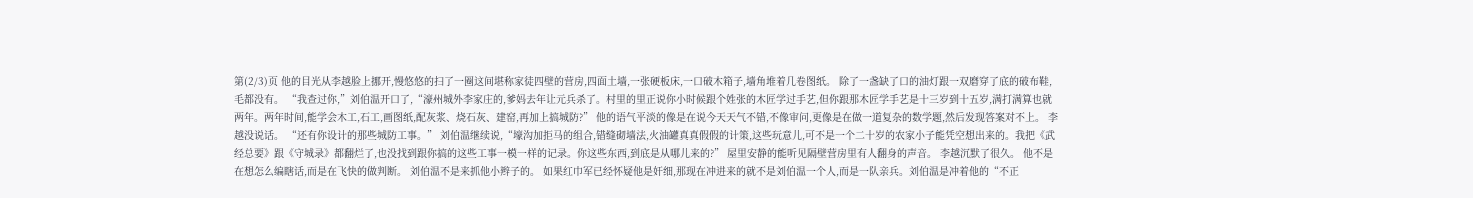第(2/3)页 他的目光从李越脸上挪开,慢悠悠的扫了一圈这间堪称家徒四壁的营房,四面土墙,一张硬板床,一口破木箱子,墙角堆着几卷图纸。 除了一盏缺了口的油灯跟一双磨穿了底的破布鞋,毛都没有。 “我查过你,”刘伯温开口了,“濠州城外李家庄的,爹妈去年让元兵杀了。村里的里正说你小时候跟个姓张的木匠学过手艺,但你跟那木匠学手艺是十三岁到十五岁,满打满算也就两年。两年时间,能学会木工,石工,画图纸,配灰浆、烧石灰、建窑,再加上搞城防?” 他的语气平淡的像是在说今天天气不错,不像审问,更像是在做一道复杂的数学题,然后发现答案对不上。 李越没说话。 “还有你设计的那些城防工事。” 刘伯温继续说,“壕沟加拒马的组合,错缝砌墙法,火油罐真真假假的计策,这些玩意儿,可不是一个二十岁的农家小子能凭空想出来的。我把《武经总要》跟《守城录》都翻烂了,也没找到跟你搞的这些工事一模一样的记录。你这些东西,到底是从哪儿来的?” 屋里安静的能听见隔壁营房里有人翻身的声音。 李越沉默了很久。 他不是在想怎么编瞎话,而是在飞快的做判断。 刘伯温不是来抓他小辫子的。 如果红巾军已经怀疑他是奸细,那现在冲进来的就不是刘伯温一个人,而是一队亲兵。刘伯温是冲着他的“不正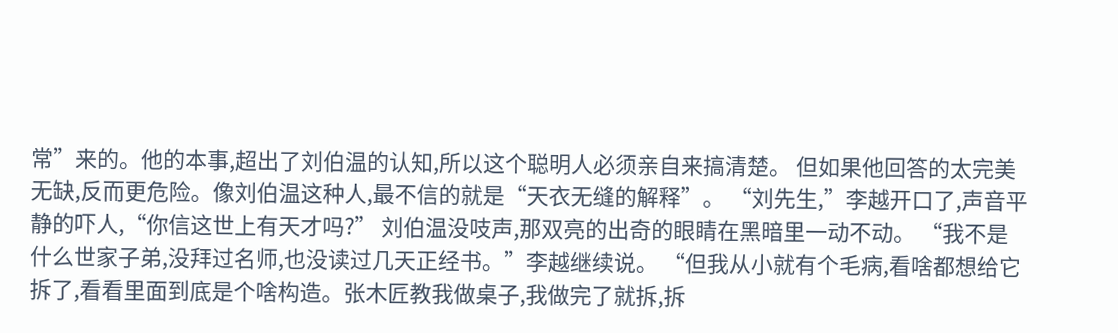常”来的。他的本事,超出了刘伯温的认知,所以这个聪明人必须亲自来搞清楚。 但如果他回答的太完美无缺,反而更危险。像刘伯温这种人,最不信的就是“天衣无缝的解释”。 “刘先生,”李越开口了,声音平静的吓人,“你信这世上有天才吗?” 刘伯温没吱声,那双亮的出奇的眼睛在黑暗里一动不动。 “我不是什么世家子弟,没拜过名师,也没读过几天正经书。”李越继续说。 “但我从小就有个毛病,看啥都想给它拆了,看看里面到底是个啥构造。张木匠教我做桌子,我做完了就拆,拆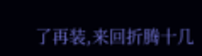了再装,来回折腾十几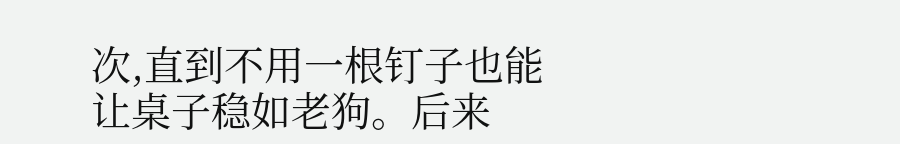次,直到不用一根钉子也能让桌子稳如老狗。后来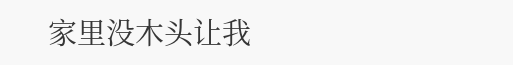家里没木头让我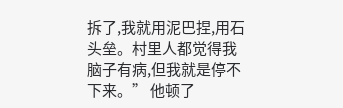拆了,我就用泥巴捏,用石头垒。村里人都觉得我脑子有病,但我就是停不下来。” 他顿了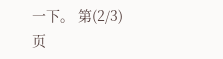一下。 第(2/3)页